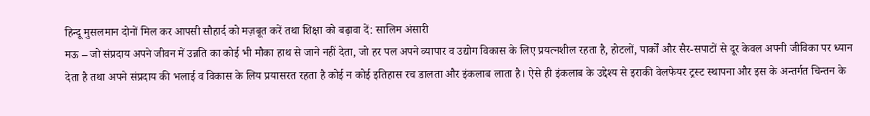हिन्दू मुसलमान दोनों मिल कर आपसी सौहार्द को मज़बूत करें तथा शिक्षा को बढ़ावा दें: सालिम अंसारी
मऊ – जो संप्रदाय अपने जीवन में उन्नति का कोई भी मौका हाथ से जाने नहीं देता, जो हर पल अपने व्यापार व उद्योग विकास के लिए प्रयत्नशील रहता है, होटलों, पार्कों और सैर-सपाटों से दूर केवल अपनी जीविका पर ध्यान देता है तथा अपने संप्रदाय की भलाई व विकास के लिय प्रयासरत रहता है कोई न कोई इतिहास रच डालता और इंकलाब लाता है। ऐसे ही इंकलाब के उद्देश्य से इराकी वेलफेयर ट्रस्ट स्थापना और इस के अन्तर्गत चिन्तन के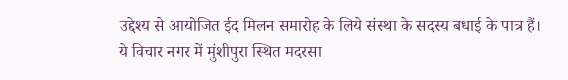उद्देश्य से आयोजित ईद मिलन समारोह के लिये संस्था के सदस्य बधाई के पात्र हैं।
ये विचार नगर में मुंशीपुरा स्थित मदरसा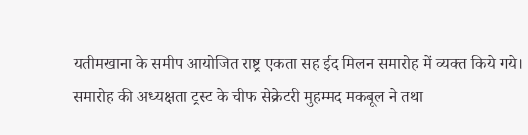यतीमखाना के समीप आयोजित राष्ट्र एकता सह ईद मिलन समारोह में व्यक्त किये गये।
समारोह की अध्यक्षता ट्रस्ट के चीफ सेक्रेटरी मुहम्मद मकबूल ने तथा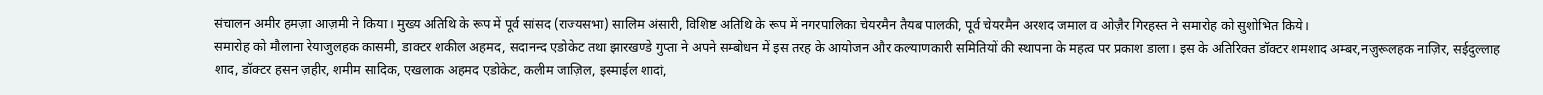संचालन अमीर हमज़ा आज़मी ने किया। मुख्य अतिथि के रूप में पूर्व सांसद (राज्यसभा) सालिम अंसारी, विशिष्ट अतिथि के रूप में नगरपालिका चेयरमैन तैयब पालकी, पूर्व चेयरमैन अरशद जमाल व ओज़ैर गिरहस्त ने समारोह को सुशोभित किये।
समारोह को मौलाना रेयाजुलहक कासमी, डाक्टर शकील अहमद, सदानन्द एडोकेट तथा झारखण्डे गुप्ता ने अपने सम्बोधन में इस तरह के आयोजन और कल्याणकारी समितियों की स्थापना के महत्व पर प्रकाश डाला। इस के अतिरिक्त डॉक्टर शमशाद अम्बर,नज़ुरूलहक नाज़िर, सईदुल्लाह शाद, डॉक्टर हसन ज़हीर, शमीम सादिक, एखलाक अहमद एडोकेट, कलीम जाज़िल, इस्माईल शादां,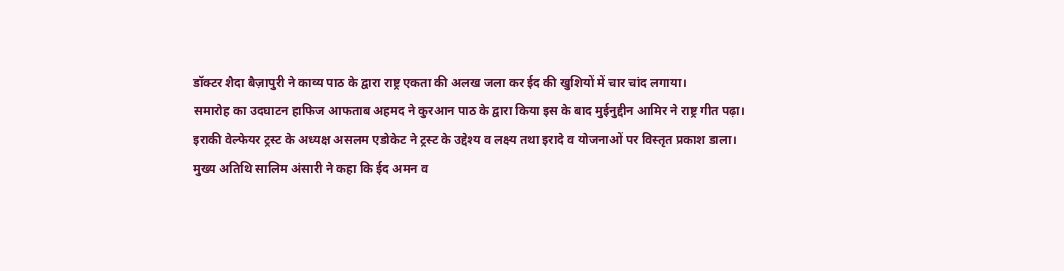डॉक्टर शैदा बैज़ापुरी ने काव्य पाठ के द्वारा राष्ट्र एकता की अलख जला कर ईद की खुशियों में चार चांद लगाया।
समारोह का उदघाटन हाफिज आफताब अहमद ने कुरआन पाठ के द्वारा किया इस के बाद मुईनुद्दीन आमिर ने राष्ट्र गीत पढ़ा। इराकी वेल्फेयर ट्रस्ट के अध्यक्ष असलम एडोकेट ने ट्रस्ट के उद्देश्य व लक्ष्य तथा इरादे व योजनाओं पर विस्तृत प्रकाश डाला। मुख्य अतिथि सालिम अंसारी ने कहा कि ईद अमन व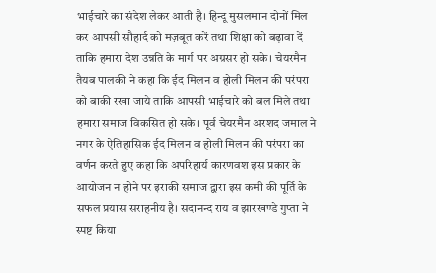भाईचारे का संदेश लेकर आती है। हिन्दू मुसलमान दोनों मिल कर आपसी सौहार्द को मज़बूत करें तथा शिक्षा को बढ़ावा दें ताकि हमारा देश उन्नति के मार्ग पर अग्रसर हो सके। चेयरमैन तैयब पालकी ने कहा कि ईद मिलन व होली मिलन की परंपरा को बाकी रखा जाये ताकि आपसी भाईचारे को बल मिले तथा हमारा समाज विकसित हो सके। पूर्व चेयरमैन अरशद जमाल ने नगर के ऐतिहासिक ईद मिलन व होली मिलन की परंपरा का वर्णन करते हुए कहा कि अपरिहार्य कारणवश इस प्रकार के आयोजन न होने पर इराकी समाज द्वारा इस कमी की पूर्ति के सफल प्रयास सराहनीय है। सदानन्द राय व झारखण्डे गुप्ता ने स्पष्ट किया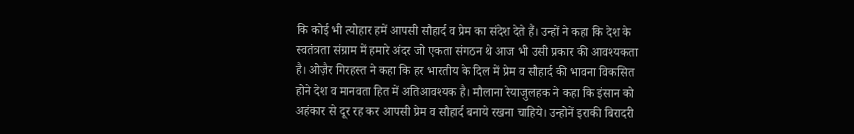कि कोई भी त्योहार हमें आपसी सौहार्द व प्रेम का संदेश देते हैं। उन्हों ने कहा कि देश के स्वतंत्रता संग्राम में हमारे अंदर जो एकता संगठन थे आज भी उसी प्रकार की आवश्यकता है। ओज़ैर गिरहस्त ने कहा कि हर भारतीय के दिल में प्रेम व सौहार्द की भावना विकसित होने देश व मानवता हित में अतिआवश्यक है। मौलाना रेयाजुलहक ने कहा कि इंसान को अहंकार से दूर रह कर आपसी प्रेम व सौहार्द बनाये रखना चाहिये। उन्होनें इराकी बिरादरी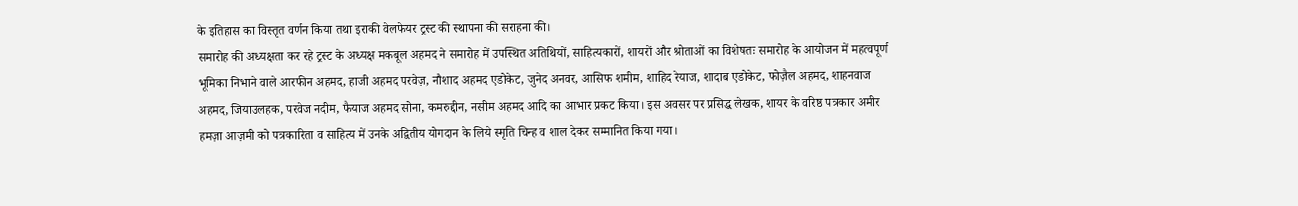के इतिहास का विस्तृत वर्णन किया तथा इराकी वेलफेयर ट्रस्ट की स्थापना की सराहना की।
समारोह की अध्यक्षता कर रहे ट्रस्ट के अध्यक्ष मकबूल अहमद ने समारोह में उपस्थित अतिथियों, साहित्यकारों, शायरों और श्रोताओं का विशेषतः समारोह के आयोजन में महत्वपूर्ण भूमिका निभाने वाले आरफीन अहमद, हाजी अहमद परवेज़, नौशाद अहमद एडोकेट, जुनेद अनवर, आसिफ शमीम, शाहिद रेयाज, शादाब एडोकेट, फोज़ैल अहमद, शाहनवाज अहमद, जियाउलहक, परवेज नदीम, फैयाज अहमद सोना, कमरुद्दीन, नसीम अहमद आदि का आभार प्रकट किया। इस अवसर पर प्रसिद्ध लेखक, शायर के वरिष्ठ पत्रकार अमीर हमज़ा आज़मी को पत्रकारिता व साहित्य में उनके अद्वितीय योगदान के लिये स्मृति चिन्ह व शाल देकर सम्मानित किया गया।